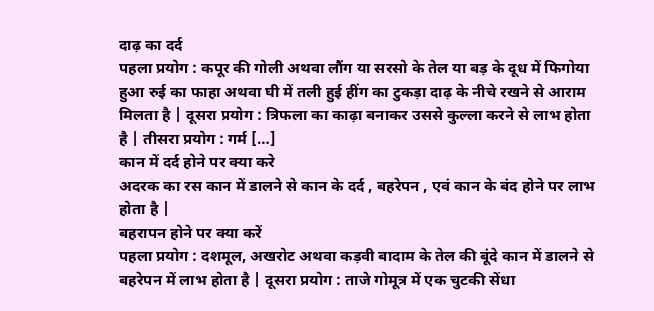दाढ़ का दर्द
पहला प्रयोग : कपूर की गोली अथवा लौंग या सरसो के तेल या बड़ के दूध में फिगोया हुआ रुई का फाहा अथवा घी में तली हुई हींग का टुकड़ा दाढ़ के नीचे रखने से आराम मिलता है | दूसरा प्रयोग : त्रिफला का काढ़ा बनाकर उससे कुल्ला करने से लाभ होता है | तीसरा प्रयोग : गर्म […]
कान में दर्द होने पर क्या करे
अदरक का रस कान में डालने से कान के दर्द , बहरेपन , एवं कान के बंद होने पर लाभ होता है |
बहरापन होने पर क्या करें
पहला प्रयोग : दशमूल, अखरोट अथवा कड़वी बादाम के तेल की बूंदे कान में डालने से बहरेपन में लाभ होता है | दूसरा प्रयोग : ताजे गोमूत्र में एक चुटकी सेंधा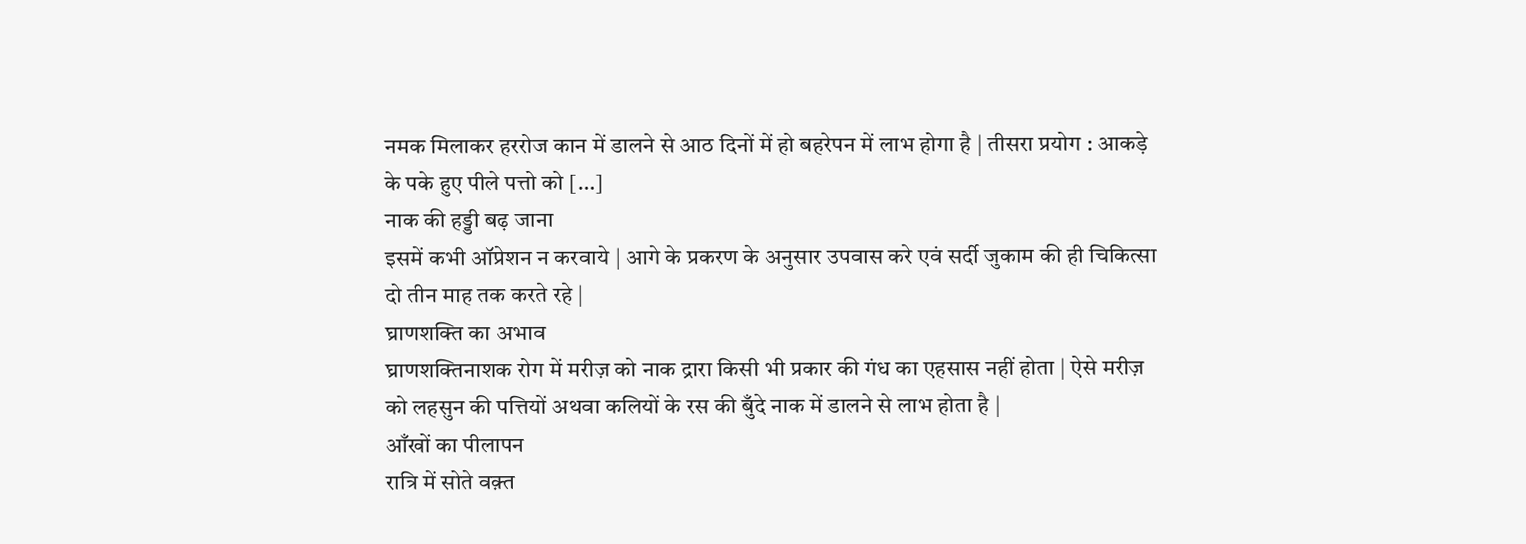नमक मिलाकर हररोज कान में डालने से आठ दिनों में हो बहरेपन में लाभ होगा है | तीसरा प्रयोग : आकड़े के पके हुए पीले पत्तो को […]
नाक की हड्डी बढ़ जाना
इसमें कभी ऑप्रेशन न करवाये | आगे के प्रकरण के अनुसार उपवास करे एवं सर्दी जुकाम की ही चिकित्सा दो तीन माह तक करते रहे |
घ्राणशक्ति का अभाव
घ्राणशक्तिनाशक रोग में मरीज़ को नाक द्रारा किसी भी प्रकार की गंध का एहसास नहीं होता | ऐसे मरीज़ को लहसुन की पत्तियों अथवा कलियों के रस की बुँदे नाक में डालने से लाभ होता है |
आँखों का पीलापन
रात्रि में सोते वक़्त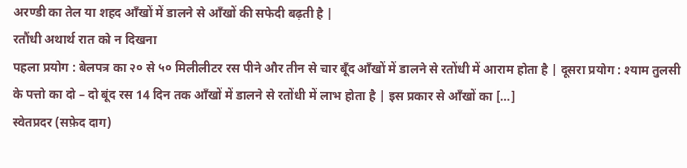अरण्डी का तेल या शहद आँखों में डालने से आँखों की सफेदी बढ़ती है |
रतौंधी अथार्थ रात को न दिखना
पहला प्रयोग : बेलपत्र का २० से ५० मिलीलीटर रस पीने और तीन से चार बूँद आँखों में डालने से रतोंधी में आराम होता है | दूसरा प्रयोग : श्याम तुलसी के पत्तो का दो – दो बूंद रस 14 दिन तक आँखों में डालने से रतोंधी में लाभ होता है | इस प्रकार से आँखों का […]
स्वेतप्रदर (सफ़ेद दाग)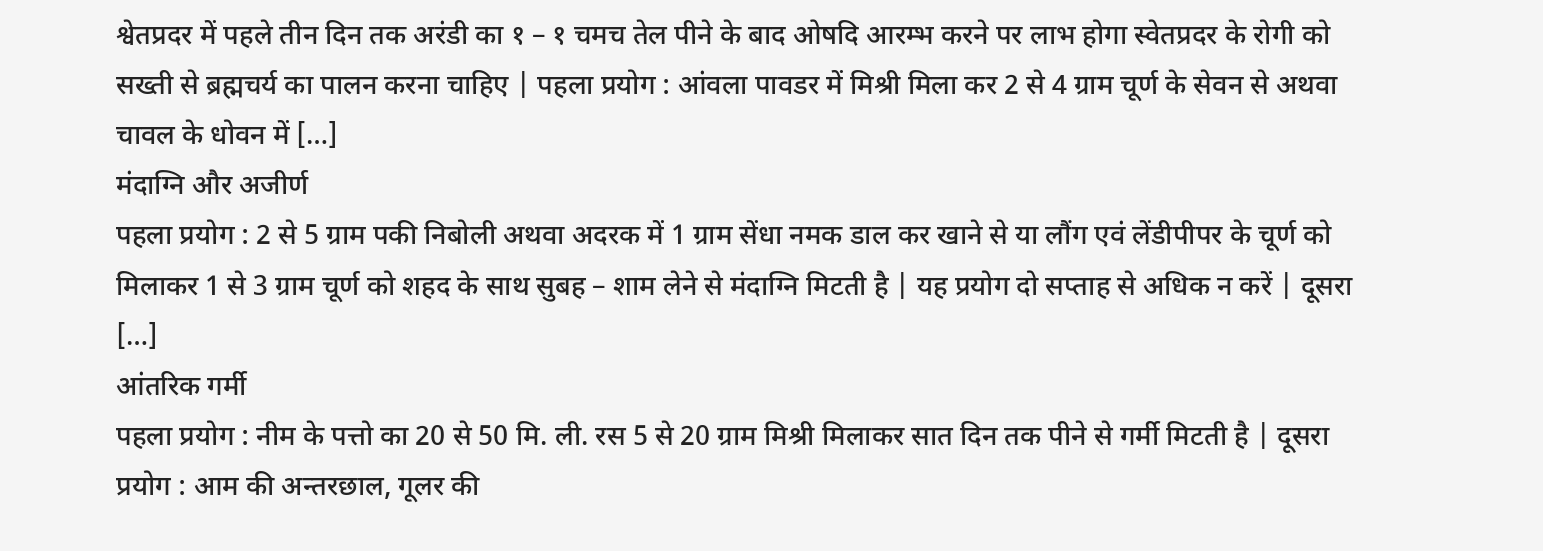श्वेतप्रदर में पहले तीन दिन तक अरंडी का १ – १ चमच तेल पीने के बाद ओषदि आरम्भ करने पर लाभ होगा स्वेतप्रदर के रोगी को सख्ती से ब्रह्मचर्य का पालन करना चाहिए | पहला प्रयोग : आंवला पावडर में मिश्री मिला कर 2 से 4 ग्राम चूर्ण के सेवन से अथवा चावल के धोवन में […]
मंदाग्नि और अजीर्ण
पहला प्रयोग : 2 से 5 ग्राम पकी निबोली अथवा अदरक में 1 ग्राम सेंधा नमक डाल कर खाने से या लौंग एवं लेंडीपीपर के चूर्ण को मिलाकर 1 से 3 ग्राम चूर्ण को शहद के साथ सुबह – शाम लेने से मंदाग्नि मिटती है | यह प्रयोग दो सप्ताह से अधिक न करें | दूसरा […]
आंतरिक गर्मी
पहला प्रयोग : नीम के पत्तो का 20 से 50 मि. ली. रस 5 से 20 ग्राम मिश्री मिलाकर सात दिन तक पीने से गर्मी मिटती है | दूसरा प्रयोग : आम की अन्तरछाल, गूलर की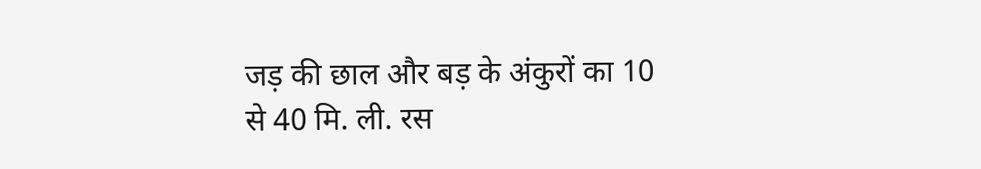जड़ की छाल और बड़ के अंकुरों का 10 से 40 मि. ली. रस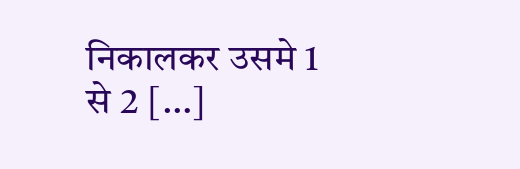निकालकर उसमे 1 से 2 […]